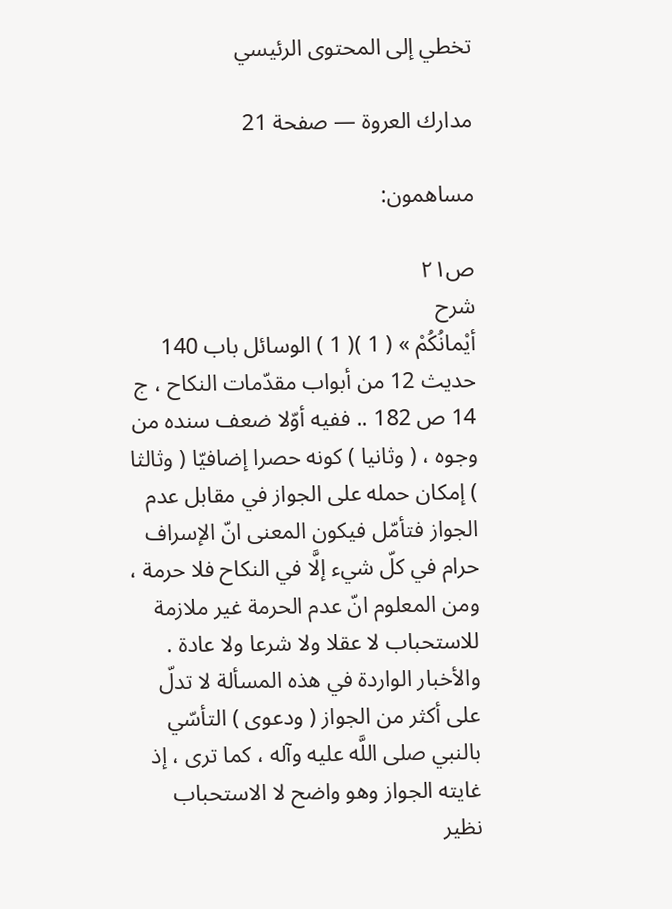تخطي إلى المحتوى الرئيسي

مدارك العروة — صفحة 21

مساهمون:

ص٢١
شرح
أيْمانُكُمْ » ( 1 )( 1 ) الوسائل باب 140 حديث 12 من أبواب مقدّمات النكاح ، ج 14 ص 182 .. ففيه أوّلا ضعف سنده من وجوه ، ( وثانيا ) كونه حصرا إضافيّا ( وثالثا ) إمكان حمله على الجواز في مقابل عدم الجواز فتأمّل فيكون المعنى انّ الإسراف حرام في كلّ شيء إلَّا في النكاح فلا حرمة ، ومن المعلوم انّ عدم الحرمة غير ملازمة للاستحباب لا عقلا ولا شرعا ولا عادة . والأخبار الواردة في هذه المسألة لا تدلّ على أكثر من الجواز ( ودعوى ) التأسّي بالنبي صلى اللَّه عليه وآله ، كما ترى ، إذ غايته الجواز وهو واضح لا الاستحباب نظير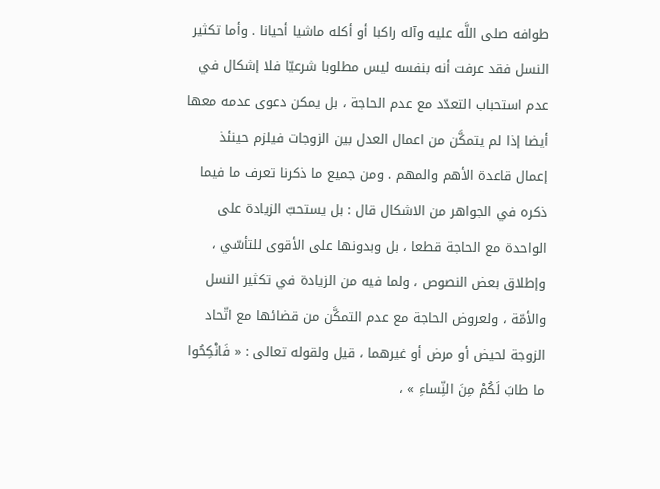طوافه صلى اللَّه عليه وآله راكبا أو أكله ماشيا أحيانا . وأما تكثير النسل فقد عرفت أنه بنفسه ليس مطلوبا شرعيّا فلا إشكال في عدم استحباب التعدّد مع عدم الحاجة ، بل يمكن دعوى عدمه معها أيضا إذا لم يتمكَّن من اعمال العدل بين الزوجات فيلزم حينئذ إعمال قاعدة الأهم والمهم . ومن جميع ما ذكرنا تعرف ما فيما ذكره في الجواهر من الاشكال قال : بل يستحبّ الزيادة على الواحدة مع الحاجة قطعا ، بل وبدونها على الأقوى للتأسّي ، وإطلاق بعض النصوص ، ولما فيه من الزيادة في تكثير النسل والأمّة ، ولعروض الحاجة مع عدم التمكَّن من قضائها مع اتّحاد الزوجة لحيض أو مرض أو غيرهما ، قيل ولقوله تعالى : « فَانْكِحُوا ما طابَ لَكُمْ مِنَ النِّساءِ » ،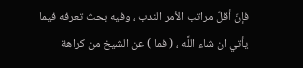فإنّ أقلّ مراتب الأمر الندب ، وفيه بحث تعرفه فيما يأتي ان شاء اللَّه ، ( فما ) عن الشيخ من كراهة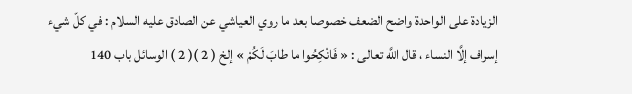الزيادة على الواحدة واضح الضعف خصوصا بعد ما روي العياشي عن الصادق عليه السلام : في كلّ شيء إسراف إلَّا النساء ، قال اللَّه تعالى : « فَانْكِحُوا ما طابَ لَكُمْ » إلخ ( 2 )( 2 ) الوسائل باب 140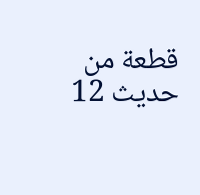قطعة من حديث 12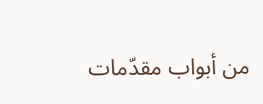من أبواب مقدّمات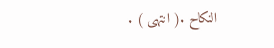النكاح .( انتهى ) .